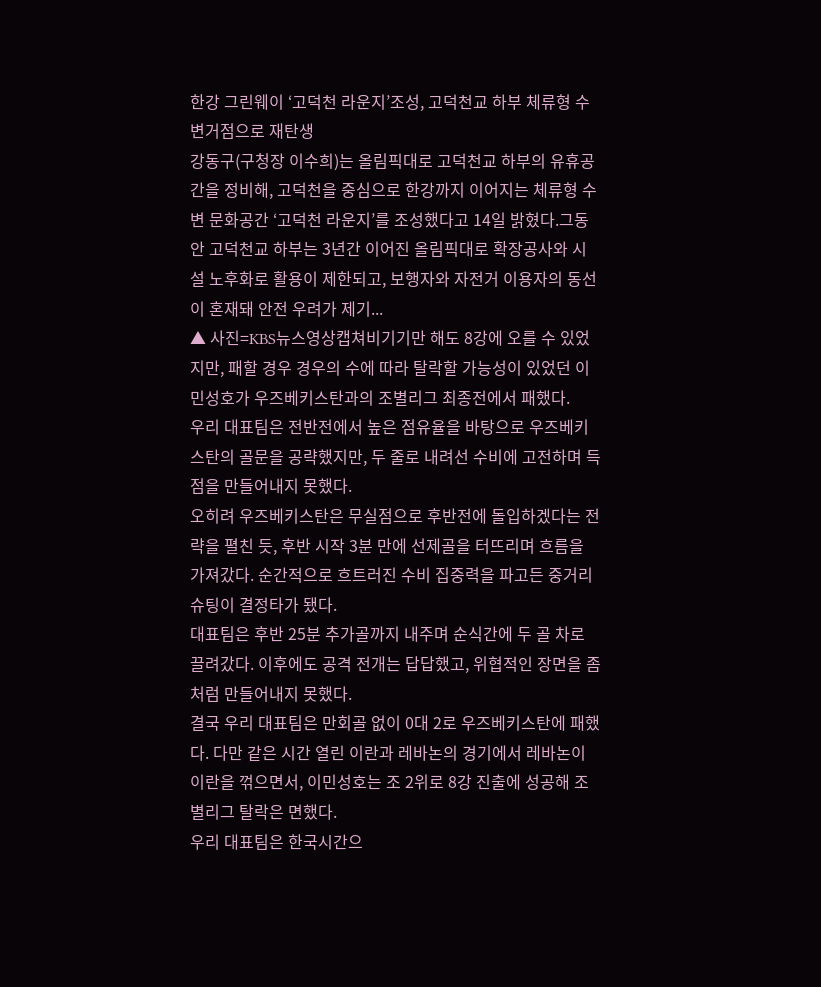한강 그린웨이 ‘고덕천 라운지’조성, 고덕천교 하부 체류형 수변거점으로 재탄생
강동구(구청장 이수희)는 올림픽대로 고덕천교 하부의 유휴공간을 정비해, 고덕천을 중심으로 한강까지 이어지는 체류형 수변 문화공간 ‘고덕천 라운지’를 조성했다고 14일 밝혔다.그동안 고덕천교 하부는 3년간 이어진 올림픽대로 확장공사와 시설 노후화로 활용이 제한되고, 보행자와 자전거 이용자의 동선이 혼재돼 안전 우려가 제기...
▲ 사진=KBS뉴스영상캡쳐비기기만 해도 8강에 오를 수 있었지만, 패할 경우 경우의 수에 따라 탈락할 가능성이 있었던 이민성호가 우즈베키스탄과의 조별리그 최종전에서 패했다.
우리 대표팀은 전반전에서 높은 점유율을 바탕으로 우즈베키스탄의 골문을 공략했지만, 두 줄로 내려선 수비에 고전하며 득점을 만들어내지 못했다.
오히려 우즈베키스탄은 무실점으로 후반전에 돌입하겠다는 전략을 펼친 듯, 후반 시작 3분 만에 선제골을 터뜨리며 흐름을 가져갔다. 순간적으로 흐트러진 수비 집중력을 파고든 중거리 슈팅이 결정타가 됐다.
대표팀은 후반 25분 추가골까지 내주며 순식간에 두 골 차로 끌려갔다. 이후에도 공격 전개는 답답했고, 위협적인 장면을 좀처럼 만들어내지 못했다.
결국 우리 대표팀은 만회골 없이 0대 2로 우즈베키스탄에 패했다. 다만 같은 시간 열린 이란과 레바논의 경기에서 레바논이 이란을 꺾으면서, 이민성호는 조 2위로 8강 진출에 성공해 조별리그 탈락은 면했다.
우리 대표팀은 한국시간으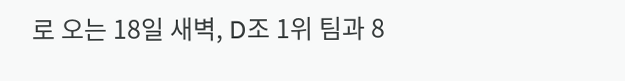로 오는 18일 새벽, D조 1위 팀과 8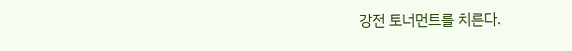강전 토너먼트를 치른다.